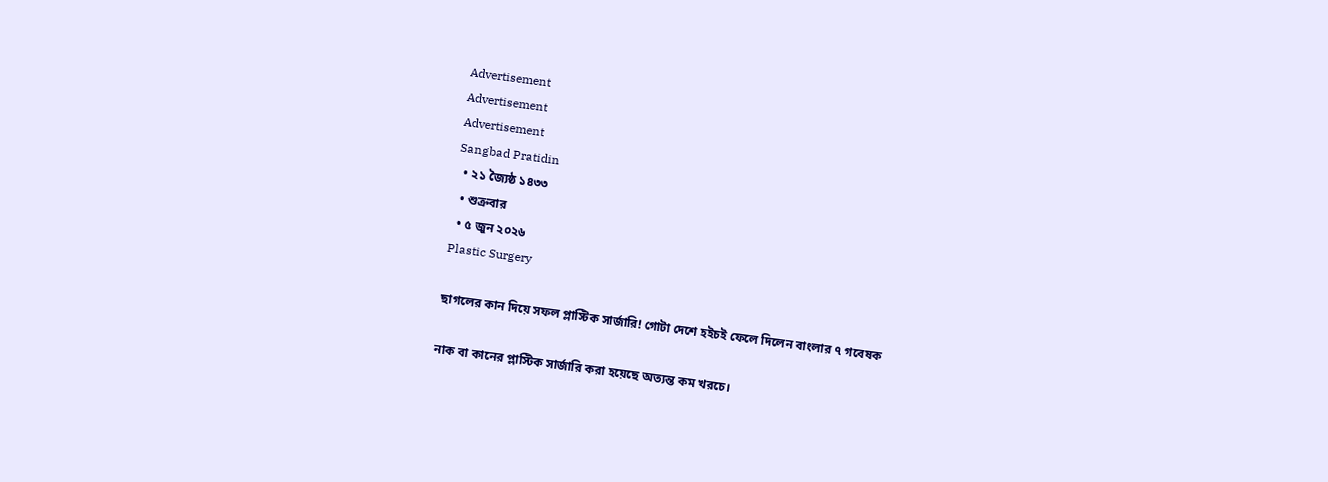Advertisement
Advertisement
Advertisement
Sangbad Pratidin
  • ২১ জ্যৈষ্ঠ ১৪৩৩
  • শুক্রবার
  • ৫ জুন ২০২৬
Plastic Surgery

ছাগলের কান দিয়ে সফল প্লাস্টিক সার্জারি! গোটা দেশে হইচই ফেলে দিলেন বাংলার ৭ গবেষক

নাক বা কানের প্লাস্টিক সার্জারি করা হয়েছে অত্যন্ত কম খরচে।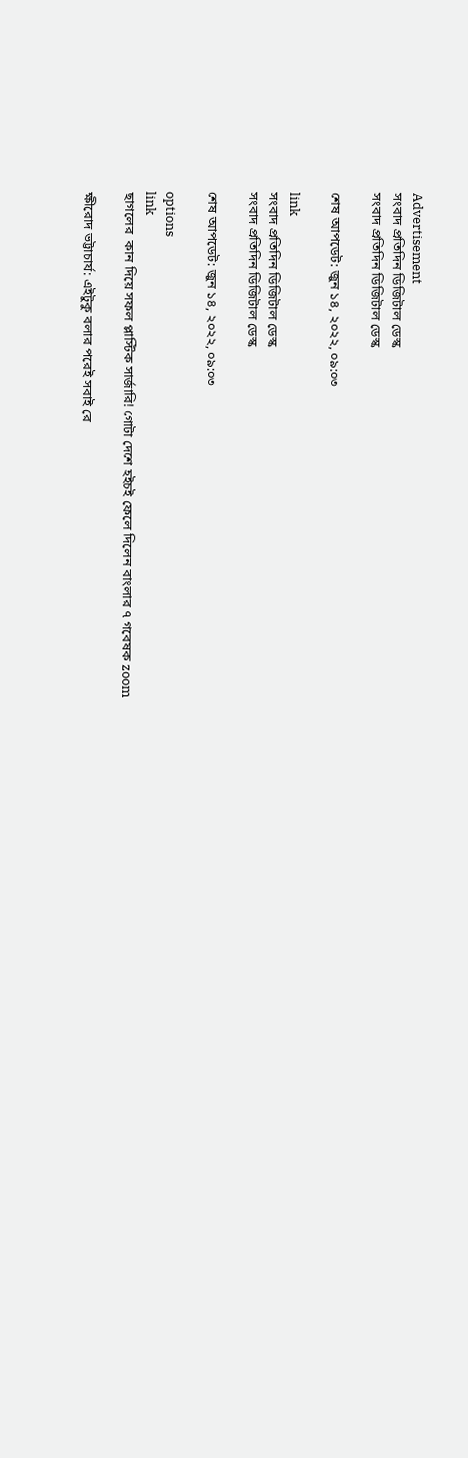Advertisement
সংবাদ প্রতিদিন ডিজিটাল ডেস্ক
সংবাদ প্রতিদিন ডিজিটাল ডেস্ক

শেষ আপডেট: জুন ১৪, ২০২২, ০৯:০৩

link
সংবাদ প্রতিদিন ডিজিটাল ডেস্ক
সংবাদ প্রতিদিন ডিজিটাল ডেস্ক

শেষ আপডেট: জুন ১৪, ২০২২, ০৯:০৩

options
link
ছাগলের  কান দিয়ে সফল প্লাস্টিক সার্জারি! গোটা দেশে হইচই ফেলে দিলেন বাংলার ৭ গবেষক zoom

ক্ষীরোদ ভট্টাচার্য: এইটুকু বলার পরেই সবাই রে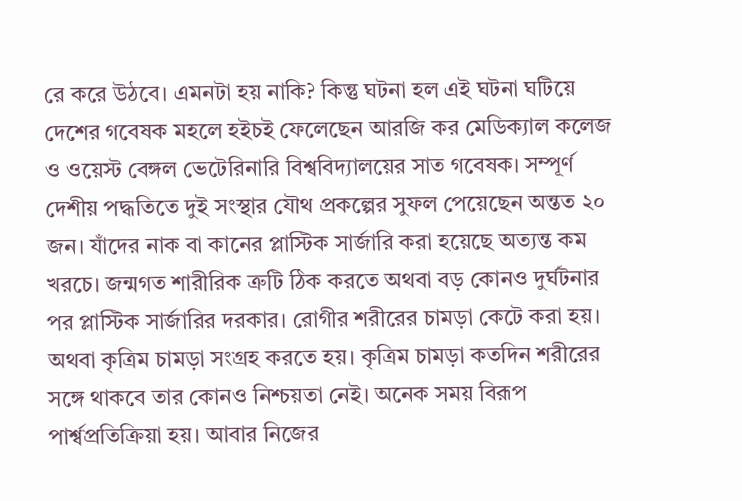রে করে উঠবে। এমনটা হয় নাকি? কিন্তু ঘটনা হল এই ঘটনা ঘটিয়ে দেশের গবেষক মহলে হইচই ফেলেছেন আরজি কর মেডিক্যাল কলেজ ও ওয়েস্ট বেঙ্গল ভেটেরিনারি বিশ্ববিদ্যালয়ের সাত গবেষক। সম্পূর্ণ দেশীয় পদ্ধতিতে দুই সংস্থার যৌথ প্রকল্পের সুফল পেয়েছেন অন্তত ২০ জন। যাঁদের নাক বা কানের প্লাস্টিক সার্জারি করা হয়েছে অত্যন্ত কম খরচে। জন্মগত শারীরিক ত্রুটি ঠিক করতে অথবা বড় কোনও দুর্ঘটনার পর প্লাস্টিক সার্জারির দরকার। রোগীর শরীরের চামড়া কেটে করা হয়। অথবা কৃত্রিম চামড়া সংগ্রহ করতে হয়। কৃত্রিম চামড়া কতদিন শরীরের সঙ্গে থাকবে তার কোনও নিশ্চয়তা নেই। অনেক সময় বিরূপ পার্শ্বপ্রতিক্রিয়া হয়। আবার নিজের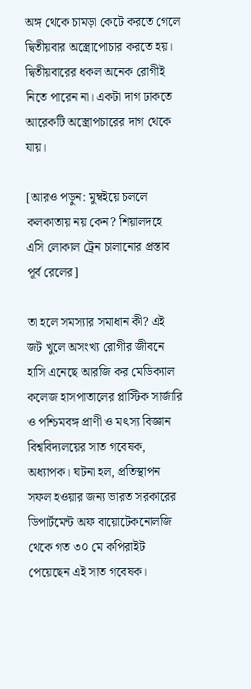অঙ্গ থেকে চামড়া কেটে করতে গেলে দ্বিতীয়বার অস্ত্রোপোচার করতে হয়। দ্বিতীয়বারের ধকল অনেক রোগীই নিতে পারেন না। একটা দাগ ঢাকতে আরেকটি অস্ত্রোপচারের দাগ থেকে যায়।

[আরও পড়ুন: মুম্বইয়ে চললে কলকাতায় নয় কেন? শিয়ালদহে এসি লোকাল ট্রেন চালানোর প্রস্তাব পূর্ব রেলের]

তা হলে সমস্যার সমাধান কী? এই জট খুলে অসংখ্য রোগীর জীবনে হাসি এনেছে আরজি কর মেডিক্যাল কলেজ হাসপাতালের প্লাস্টিক সার্জারি ও পশ্চিমবঙ্গ প্রাণী ও মৎস্য বিজ্ঞান বিশ্ববিদ্যলয়ের সাত গবেষক, অধ্যাপক। ঘটনা হল, প্রতিস্থাপন সফল হওয়ার জন্য ভারত সরকারের ডিপার্টমেন্ট অফ বায়োটেকনোলজি থেকে গত ৩০ মে কপিরাইট পেয়েছেন এই সাত গবেষক।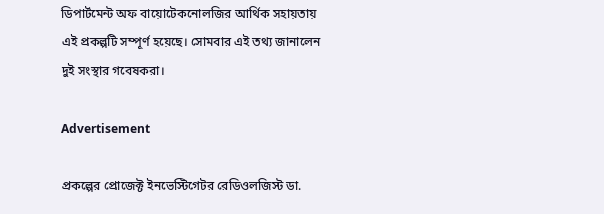ডিপার্টমেন্ট অফ বায়োটেকনোলজির আর্থিক সহায়তায় এই প্রকল্পটি সম্পূর্ণ হয়েছে। সোমবার এই তথ্য জানালেন দুই সংস্থার গবেষকরা।

Advertisement

প্রকল্পের প্রোজেক্ট ইনভেস্টিগেটর রেডিওলজিস্ট ডা.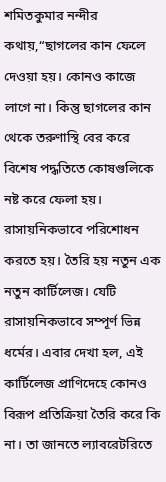শমিতকুমার নন্দীর কথায়,“ছাগলের কান ফেলে দেওয়া হয়। কোনও কাজে লাগে না। কিন্তু ছাগলের কান থেকে তরুণাস্থি বের করে বিশেষ পদ্ধতিতে কোষগুলিকে নষ্ট করে ফেলা হয়। রাসায়নিকভাবে পরিশোধন করতে হয়। তৈরি হয় নতুন এক নতুন কার্টিলেজ। যেটি রাসায়নিকভাবে সম্পূর্ণ ভিন্ন ধর্মের। এবার দেখা হল, এই কার্টিলেজ প্রাণিদেহে কোনও বিরূপ প্রতিক্রিয়া তৈরি করে কি না। তা জানতে ল্যাবরেটরিতে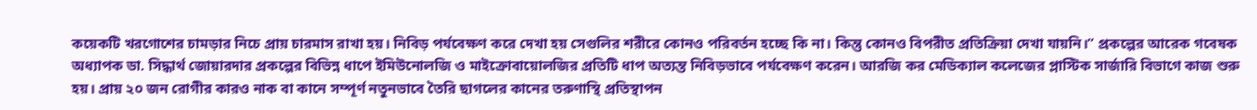কয়েকটি খরগোশের চামড়ার নিচে প্রায় চারমাস রাখা হয়। নিবিড় পর্যবেক্ষণ করে দেখা হয় সেগুলির শরীরে কোনও পরিবর্তন হচ্ছে কি না। কিন্তু কোনও বিপরীত প্রতিক্রিয়া দেখা যায়নি।” প্রকল্পের আরেক গবেষক অধ্যাপক ডা. সিদ্ধার্থ জোয়ারদার প্রকল্পের বিভিন্ন ধাপে ইমিউনোলজি ও মাইক্রোবায়োলজির প্রতিটি ধাপ অত্যন্ত নিবিড়ভাবে পর্যবেক্ষণ করেন। আরজি কর মেডিক্যাল কলেজের প্লাস্টিক সার্জারি বিভাগে কাজ শুরু হয়। প্রায় ২০ জন রোগীর কারও নাক বা কানে সম্পূর্ণ নতুনভাবে তৈরি ছাগলের কানের তরুণাস্থি প্রতিস্থাপন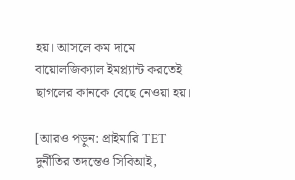হয়। আসলে কম দামে বায়োলজিক‌্যাল ইমপ্ল‌্যান্ট করতেই ছাগলের কানকে বেছে নেওয়া হয়।

[আরও পড়ুন: প্রাইমারি TET দুর্নীতির তদন্তেও সিবিআই,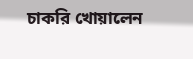চাকরি খোয়ালেন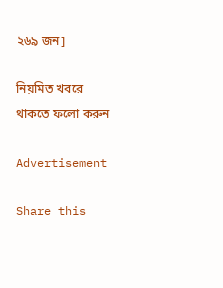২৬৯ জন]

নিয়মিত খবরে থাকতে ফলো করুন

Advertisement

Share this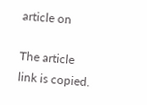article on

The article link is copied.